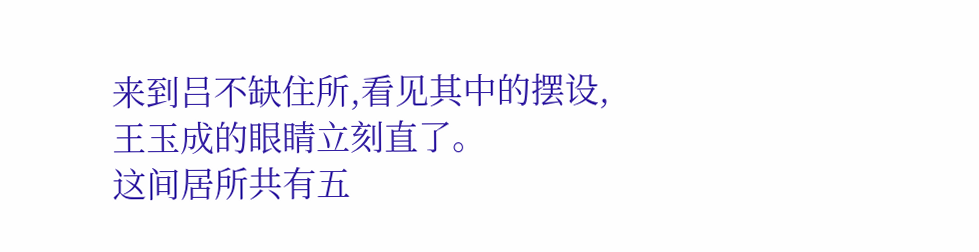来到吕不缺住所,看见其中的摆设,王玉成的眼睛立刻直了。
这间居所共有五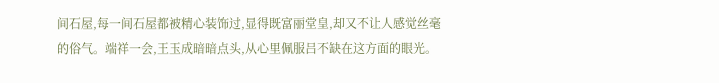间石屋,每一间石屋都被精心装饰过,显得既富丽堂皇,却又不让人感觉丝毫的俗气。端祥一会,王玉成暗暗点头,从心里佩服吕不缺在这方面的眼光。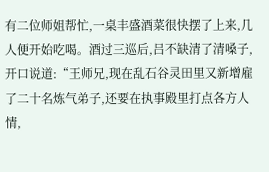有二位师姐帮忙,一桌丰盛酒菜很快摆了上来,几人便开始吃喝。酒过三巡后,吕不缺清了清嗓子,开口说道:“王师兄,现在乱石谷灵田里又新增雇了二十名炼气弟子,还要在执事殿里打点各方人情,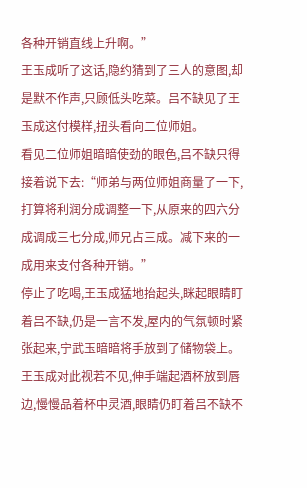各种开销直线上升啊。”
王玉成听了这话,隐约猜到了三人的意图,却是默不作声,只顾低头吃菜。吕不缺见了王玉成这付模样,扭头看向二位师姐。
看见二位师姐暗暗使劲的眼色,吕不缺只得接着说下去:“师弟与两位师姐商量了一下,打算将利润分成调整一下,从原来的四六分成调成三七分成,师兄占三成。减下来的一成用来支付各种开销。”
停止了吃喝,王玉成猛地抬起头,眯起眼睛盯着吕不缺,仍是一言不发,屋内的气氛顿时紧张起来,宁武玉暗暗将手放到了储物袋上。
王玉成对此视若不见,伸手端起酒杯放到唇边,慢慢品着杯中灵酒,眼睛仍盯着吕不缺不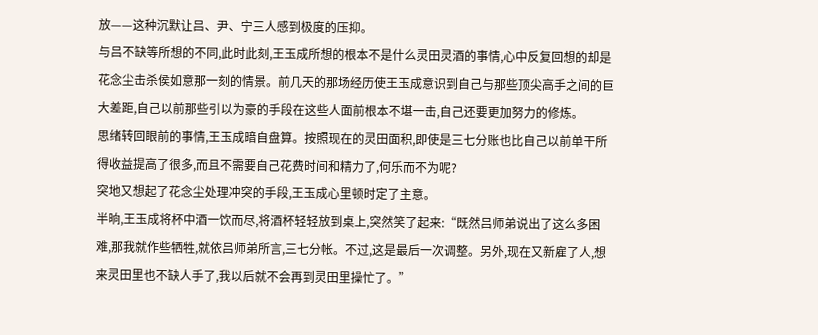放——这种沉默让吕、尹、宁三人感到极度的压抑。
与吕不缺等所想的不同,此时此刻,王玉成所想的根本不是什么灵田灵酒的事情,心中反复回想的却是花念尘击杀侯如意那一刻的情景。前几天的那场经历使王玉成意识到自己与那些顶尖高手之间的巨大差距,自己以前那些引以为豪的手段在这些人面前根本不堪一击,自己还要更加努力的修炼。
思绪转回眼前的事情,王玉成暗自盘算。按照现在的灵田面积,即使是三七分账也比自己以前单干所得收益提高了很多,而且不需要自己花费时间和精力了,何乐而不为呢?
突地又想起了花念尘处理冲突的手段,王玉成心里顿时定了主意。
半晌,王玉成将杯中酒一饮而尽,将酒杯轻轻放到桌上,突然笑了起来:“既然吕师弟说出了这么多困难,那我就作些牺牲,就依吕师弟所言,三七分帐。不过,这是最后一次调整。另外,现在又新雇了人,想来灵田里也不缺人手了,我以后就不会再到灵田里操忙了。”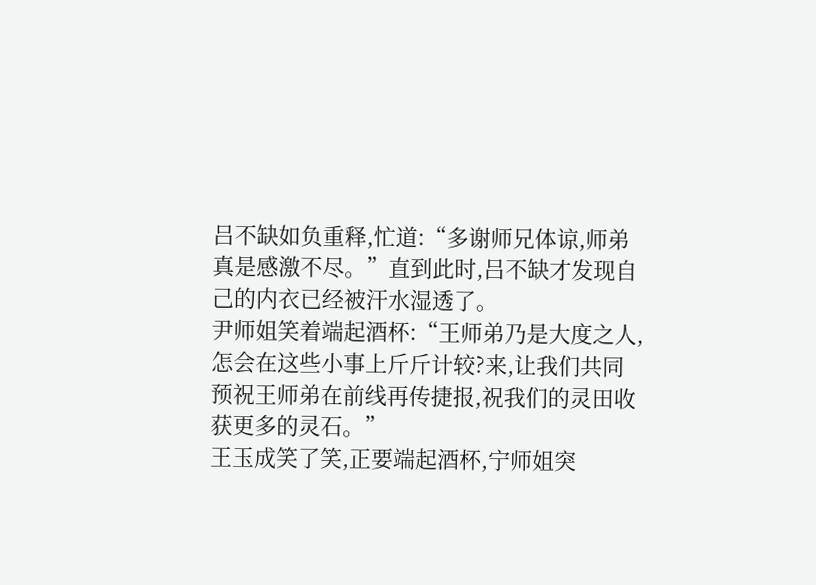吕不缺如负重释,忙道:“多谢师兄体谅,师弟真是感激不尽。”直到此时,吕不缺才发现自己的内衣已经被汗水湿透了。
尹师姐笑着端起酒杯:“王师弟乃是大度之人,怎会在这些小事上斤斤计较?来,让我们共同预祝王师弟在前线再传捷报,祝我们的灵田收获更多的灵石。”
王玉成笑了笑,正要端起酒杯,宁师姐突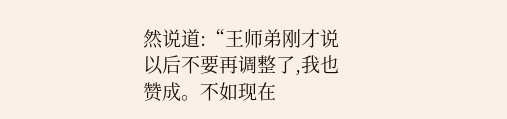然说道:“王师弟刚才说以后不要再调整了,我也赞成。不如现在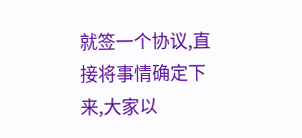就签一个协议,直接将事情确定下来,大家以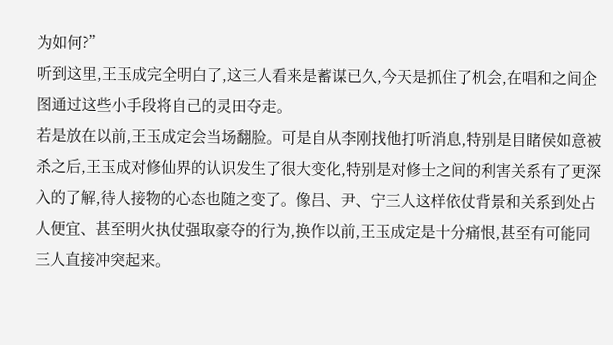为如何?”
听到这里,王玉成完全明白了,这三人看来是蓄谋已久,今天是抓住了机会,在唱和之间企图通过这些小手段将自己的灵田夺走。
若是放在以前,王玉成定会当场翻脸。可是自从李刚找他打听消息,特别是目睹侯如意被杀之后,王玉成对修仙界的认识发生了很大变化,特别是对修士之间的利害关系有了更深入的了解,待人接物的心态也随之变了。像吕、尹、宁三人这样依仗背景和关系到处占人便宜、甚至明火执仗强取豪夺的行为,换作以前,王玉成定是十分痛恨,甚至有可能同三人直接冲突起来。